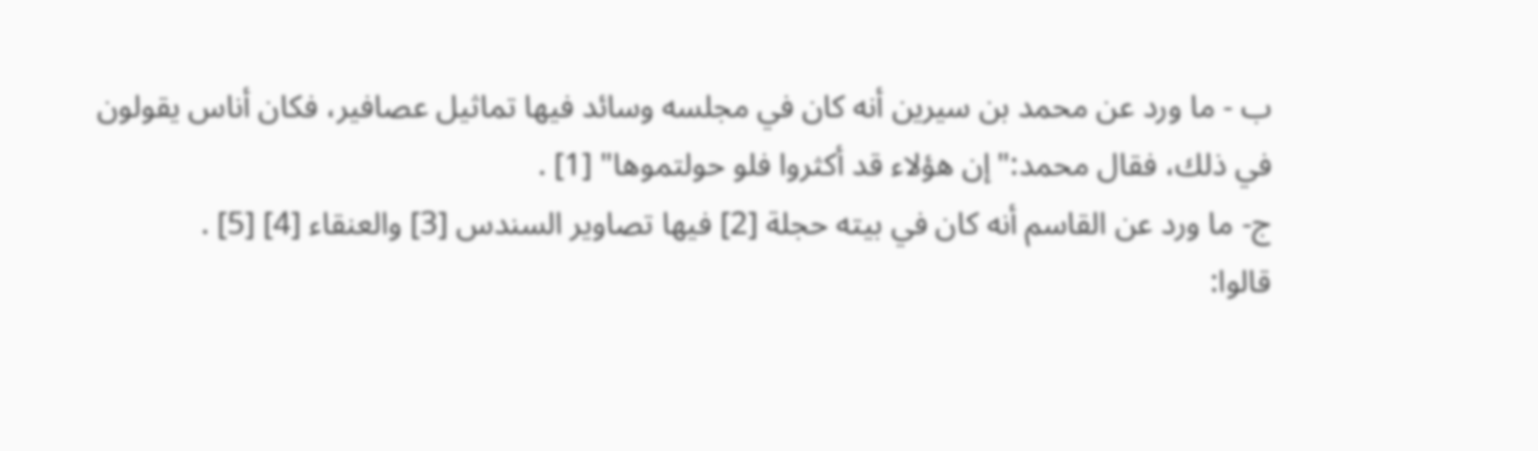ب - ما ورد عن محمد بن سيرين أنه كان في مجلسه وسائد فيها تماثيل عصافير، فكان أناس يقولون في ذلك، فقال محمد:"إن هؤلاء قد أكثروا فلو حولتموها" [1] .
ج- ما ورد عن القاسم أنه كان في بيته حجلة [2] فيها تصاوير السندس [3] والعنقاء [4] [5] .
قالوا: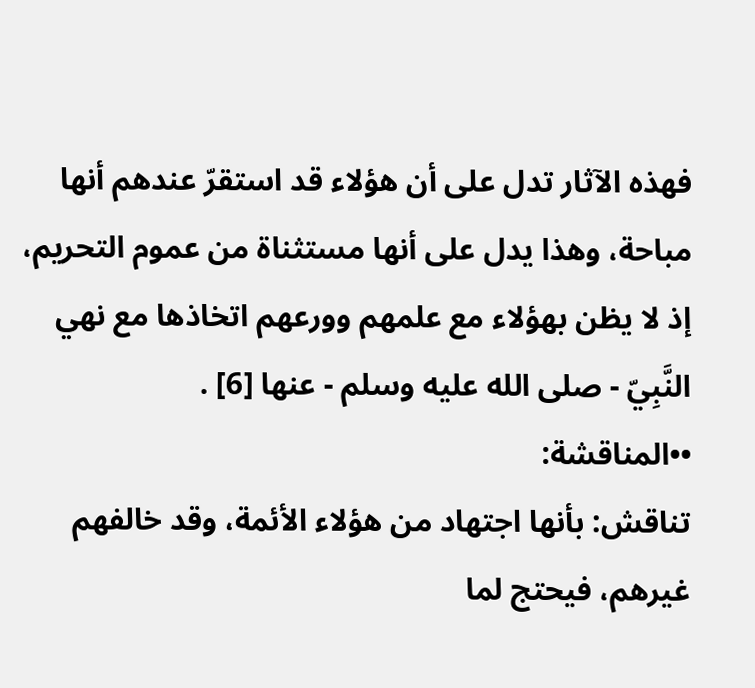فهذه الآثار تدل على أن هؤلاء قد استقرّ عندهم أنها مباحة، وهذا يدل على أنها مستثناة من عموم التحريم، إذ لا يظن بهؤلاء مع علمهم وورعهم اتخاذها مع نهي النَّبِيّ - صلى الله عليه وسلم - عنها [6] .
••المناقشة:
تناقش: بأنها اجتهاد من هؤلاء الأئمة، وقد خالفهم غيرهم، فيحتج لما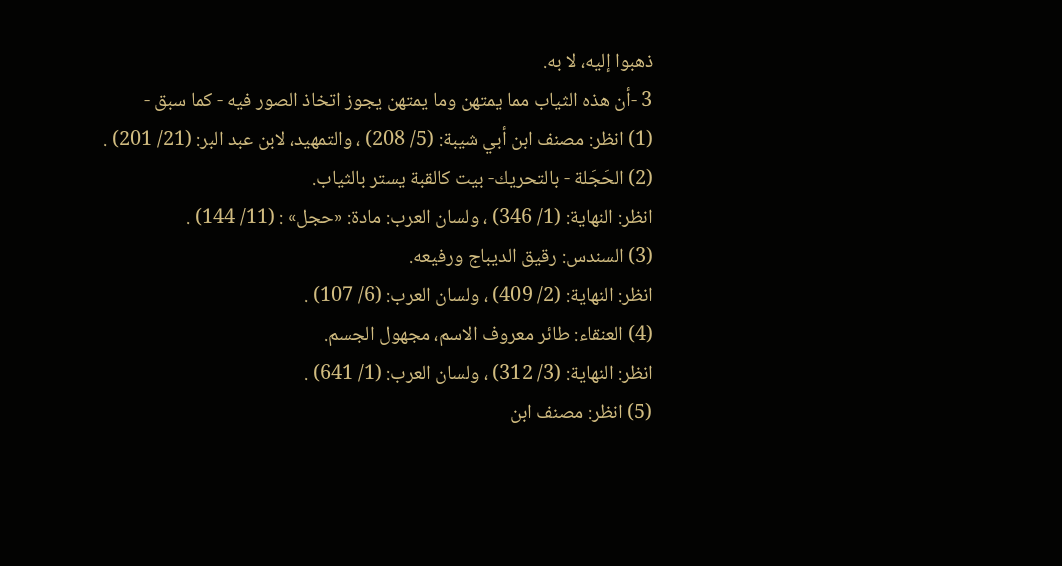ذهبوا إليه، لا به.
3 -أن هذه الثياب مما يمتهن وما يمتهن يجوز اتخاذ الصور فيه - كما سبق -
(1) انظر: مصنف ابن أبي شيبة: (5/ 208) ، والتمهيد، لابن عبد البر: (21/ 201) .
(2) الحَجَلة - بالتحريك- بيت كالقبة يستر بالثياب.
انظر: النهاية: (1/ 346) ، ولسان العرب: مادة: «حجل» : (11/ 144) .
(3) السندس: رقيق الديباج ورفيعه.
انظر: النهاية: (2/ 409) ، ولسان العرب: (6/ 107) .
(4) العنقاء: طائر معروف الاسم، مجهول الجسم.
انظر: النهاية: (3/ 312) ، ولسان العرب: (1/ 641) .
(5) انظر: مصنف ابن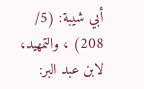أبي شيبة: (5/ 208) ، والتمهيد، لابن عبد البر: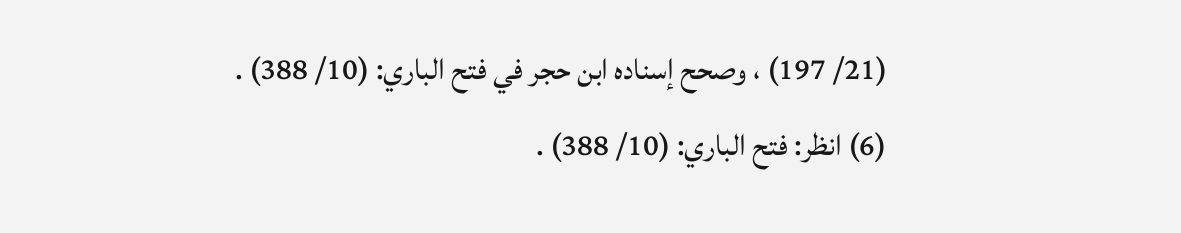(21/ 197) ، وصحح إسناده ابن حجر في فتح الباري: (10/ 388) .
(6) انظر: فتح الباري: (10/ 388) .